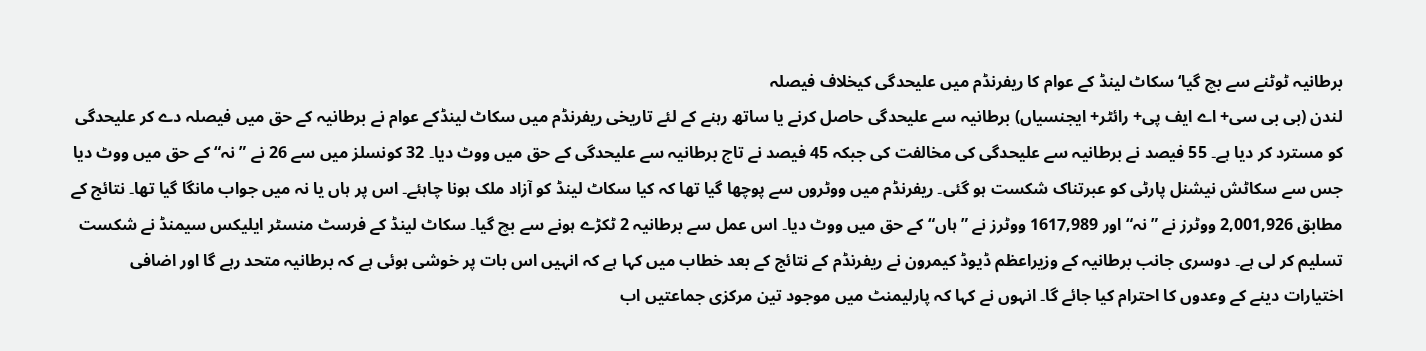برطانیہ ٹوٹنے سے بچ گیا‘ سکاٹ لینڈ کے عوام کا ریفرنڈم میں علیحدگی کیخلاف فیصلہ
لندن (بی بی سی+ اے ایف پی+ رائٹر+ ایجنسیاں) برطانیہ سے علیحدگی حاصل کرنے یا ساتھ رہنے کے لئے تاریخی ریفرنڈم میں سکاٹ لینڈکے عوام نے برطانیہ کے حق میں فیصلہ دے کر علیحدگی کو مسترد کر دیا ہے۔ 55 فیصد نے برطانیہ سے علیحدگی کی مخالفت کی جبکہ 45 فیصد نے تاج برطانیہ سے علیحدگی کے حق میں ووٹ دیا۔ 32 کونسلز میں سے 26 نے ”نہ“ کے حق میں ووٹ دیا جس سے سکاٹش نیشنل پارٹی کو عبرتناک شکست ہو گئی۔ ریفرنڈم میں ووٹروں سے پوچھا گیا تھا کہ کیا سکاٹ لینڈ کو آزاد ملک ہونا چاہئے۔ اس پر ہاں یا نہ میں جواب مانگا گیا تھا۔ نتائج کے مطابق 2,001,926 ووٹرز نے ”نہ“ اور 1617,989 ووٹرز نے ”ہاں“ کے حق میں ووٹ دیا۔ اس عمل سے برطانیہ 2 ٹکڑے ہونے سے بچ گیا۔ سکاٹ لینڈ کے فرسٹ منسٹر ایلیکس سیمنڈ نے شکست تسلیم کر لی ہے۔ دوسری جانب برطانیہ کے وزیراعظم ڈیوڈ کیمرون نے ریفرنڈم کے نتائج کے بعد خطاب میں کہا ہے کہ انہیں اس بات پر خوشی ہوئی ہے کہ برطانیہ متحد رہے گا اور اضافی اختیارات دینے کے وعدوں کا احترام کیا جائے گا۔ انہوں نے کہا کہ پارلیمنٹ میں موجود تین مرکزی جماعتیں اب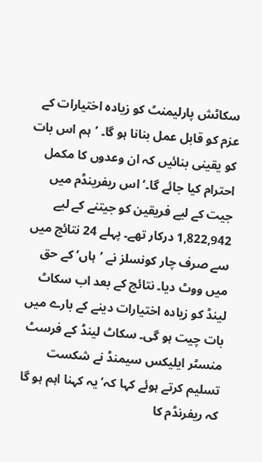سکاٹش پارلیمنٹ کو زیادہ اختیارات کے عزم کو قابل عمل بنانا ہو گا۔ ’ہم اس بات کو یقینی بنائیں کہ ان وعدوں کا مکمل احترام کیا جائے گا۔‘ اس ریفرینڈم میں جیت کے لیے فریقین کو جیتنے کے لیے 1,822,942 درکار تھے۔ پہلے 24 نتائج میں سے صرف چار کونسلز نے ’ہاں‘ کے حق میں ووٹ دیا۔ نتائج کے بعد اب سکاٹ لینڈ کو زیادہ اختیارات دینے کے بارے میں بات چیت ہو گی۔ سکاٹ لینڈ کے فرسٹ منسٹر ایلیکس سیمنڈ نے شکست تسلیم کرتے ہوئے کہا کہ’ یہ کہنا اہم ہو گا کہ ریفرنڈم کا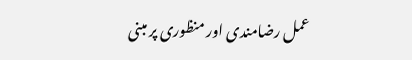عمل رضامندی اور منظوری پر مبنی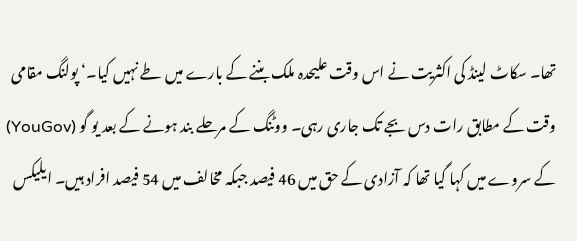تھا۔ سکاٹ لینڈ کی اکثریت نے اس وقت علیحدہ ملک بننے کے بارے میں طے نہیں کیا۔‘ پولنگ مقامی وقت کے مطابق رات دس بجے تک جاری رہی۔ ووٹنگ کے مرحلے بند ہونے کے بعد یو گو (YouGov) کے سروے میں کہا گیا تھا کہ آزادی کے حق میں 46 فیصد جبکہ مخالف میں 54 فیصد افراد ہیں۔ ایلیکس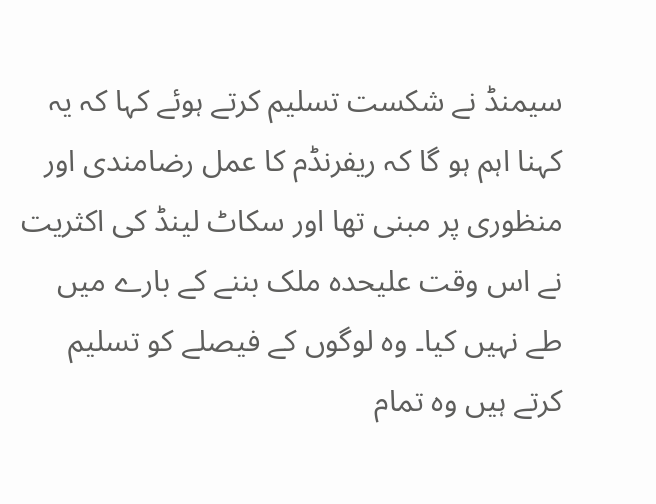سیمنڈ نے شکست تسلیم کرتے ہوئے کہا کہ یہ کہنا اہم ہو گا کہ ریفرنڈم کا عمل رضامندی اور منظوری پر مبنی تھا اور سکاٹ لینڈ کی اکثریت نے اس وقت علیحدہ ملک بننے کے بارے میں طے نہیں کیا۔ وہ لوگوں کے فیصلے کو تسلیم کرتے ہیں وہ تمام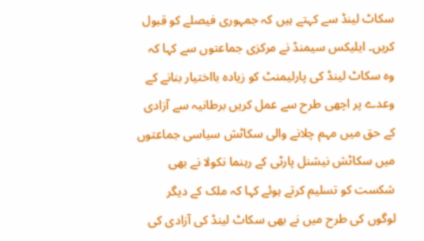سکاٹ لینڈ سے کہتے ہیں کہ جمہوری فیصلے کو قبول کریں۔ ایلیکس سیمنڈ نے مرکزی جماعتوں سے کہا کہ وہ سکاٹ لینڈ کی پارلیمنٹ کو زیادہ بااختیار بنانے کے وعدے پر اچھی طرح سے عمل کریں برطانیہ سے آزادی کے حق میں مہم چلانے والی سکاٹش سیاسی جماعتوں میں سکاٹش نیشنل پارٹی کے رہنما نکولا نے بھی شکست کو تسلیم کرتے ہوئے کہا کہ ملک کے دیگر لوگوں کی طرح میں نے بھی سکاٹ لینڈ کی آزادی کی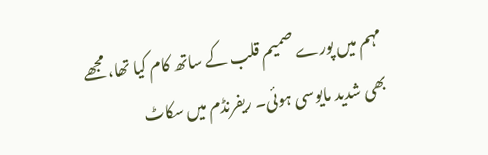مہم میں پورے صمیم قلب کے ساتھ کام کیا تھا، مجھے بھی شدید مایوسی ہوئی۔ ریفرنڈم میں سکاٹ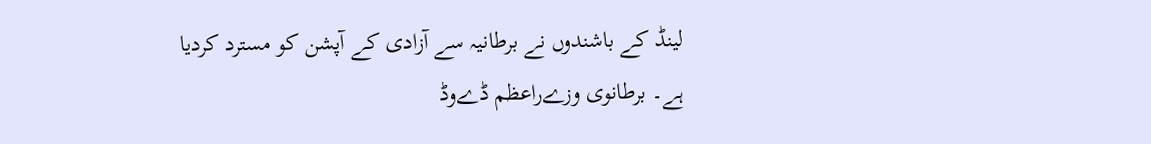لینڈ کے باشندوں نے برطانیہ سے آزادی کے آپشن کو مسترد کردیا ہے۔ برطانوی وزےراعظم ڈےوڈ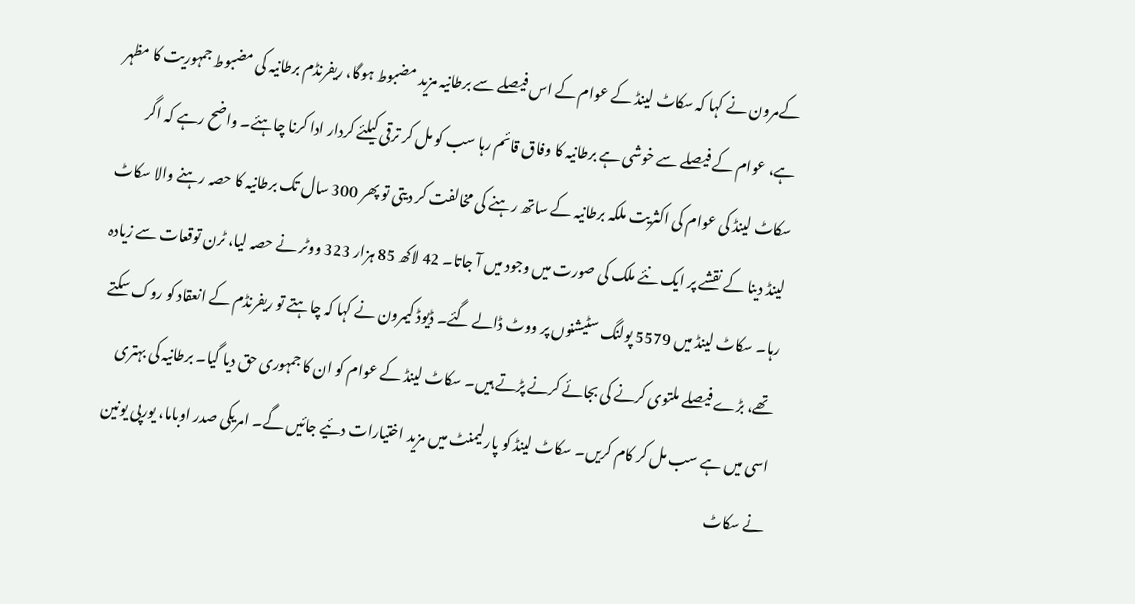کےمرون نے کہا کہ سکاٹ لینڈ کے عوام کے اس فیصلے سے برطانیہ مزید مضبوط ہوگا، ریفرنڈم برطانیہ کی مضبوط جمہوریت کا مظہر ہے، عوام کے فیصلے سے خوشی ہے برطانیہ کا وفاق قائم رہا سب کو مل کر ترقی کیلئے کردار ادا کرنا چاہئے۔ واضح رہے کہ اگر سکاٹ لینڈ کی عوام کی اکثریت ملکہ برطانیہ کے ساتھ رہنے کی مخالفت کر دیتی تو پھر 300 سال تک برطانیہ کا حصہ رہنے والا سکاٹ لینڈ دینا کے نقشے پر ایک نئے ملک کی صورت میں وجود میں آ جاتا۔ 42 لاکھ 85 ہزار 323 ووٹر نے حصہ لیا، ٹرن توقعات سے زیادہ رہا۔ سکاٹ لینڈ میں 5579 پولنگ سٹیشنوں پر ووٹ ڈالے گئے۔ ڈیوڈ کیمرون نے کہا کہ چاہتے تو ریفرنڈم کے انعقاد کو روک سکتے تھے، بڑے فیصلے ملتوی کرنے کی بجائے کرنے پڑتے ہیں۔ سکاٹ لینڈ کے عوام کو ان کا جمہوری حق دیا گیا۔ برطانیہ کی بہتری اسی میں ہے سب مل کر کام کریں۔ سکاٹ لینڈ کو پارلیمنٹ میں مزید اختیارات دئیے جائیں گے۔ امریکی صدر اوباما، یورپی یونین نے سکاٹ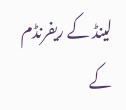لینڈ کے ریفرنڈم کے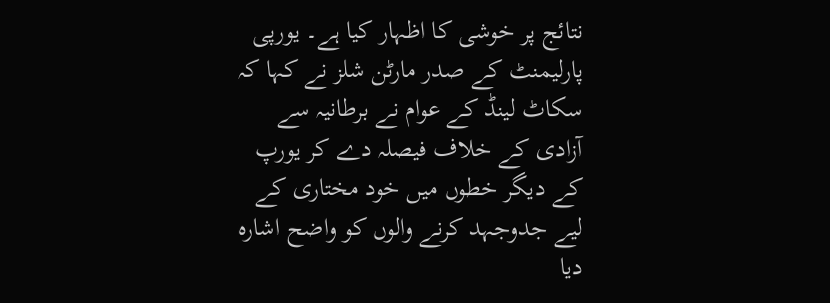نتائج پر خوشی کا اظہار کیا ہے۔ یورپی پارلیمنٹ کے صدر مارٹن شلز نے کہا کہ سکاٹ لینڈ کے عوام نے برطانیہ سے آزادی کے خلاف فیصلہ دے کر یورپ کے دیگر خطوں میں خود مختاری کے لیے جدوجہد کرنے والوں کو واضح اشارہ دیا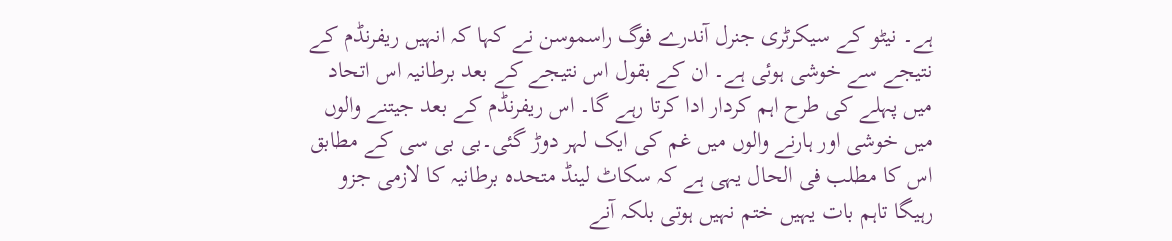ہے۔ نیٹو کے سیکرٹری جنرل آندرے فوگ راسموسن نے کہا کہ انہیں ریفرنڈم کے نتیجے سے خوشی ہوئی ہے۔ ان کے بقول اس نتیجے کے بعد برطانیہ اس اتحاد میں پہلے کی طرح اہم کردار ادا کرتا رہے گا۔ اس ریفرنڈم کے بعد جیتنے والوں میں خوشی اور ہارنے والوں میں غم کی ایک لہر دوڑ گئی۔بی بی سی کے مطابق اس کا مطلب فی الحال یہی ہے کہ سکاٹ لینڈ متحدہ برطانیہ کا لازمی جزو رہیگا تاہم بات یہیں ختم نہیں ہوتی بلکہ آنے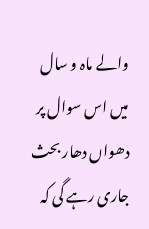والے ماہ و سال میں اس سوال پر دھواں دھار بحث جاری رہے گی کہ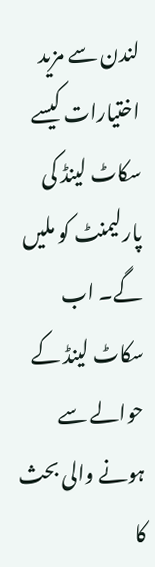لندن سے مزید اختیارات کیسے سکاٹ لینڈ کی پارلیمنٹ کو ملیں گے۔ اب سکاٹ لینڈ کے حوالے سے ہونے والی بحث کا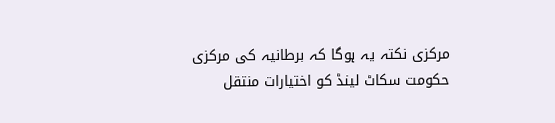مرکزی نکتہ یہ ہوگا کہ برطانیہ کی مرکزی حکومت سکاٹ لینڈ کو اختیارات منتقل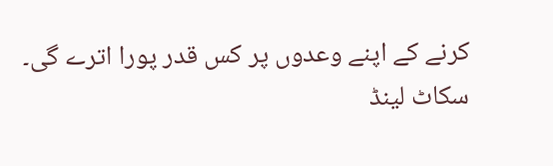کرنے کے اپنے وعدوں پر کس قدر پورا اترے گی۔
سکاٹ لینڈ